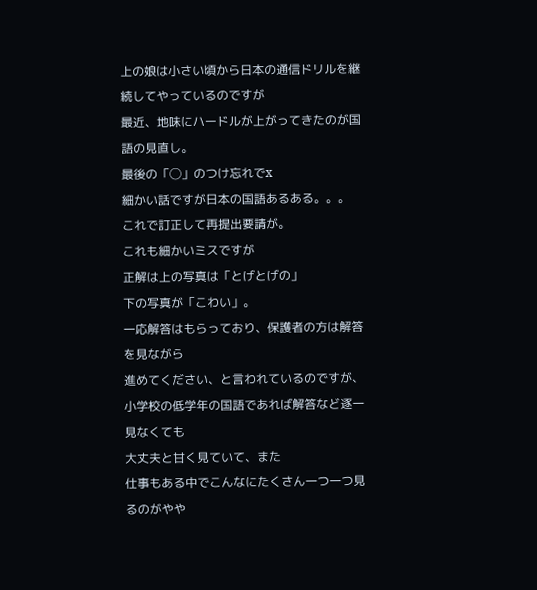上の娘は小さい頃から日本の通信ドリルを継続してやっているのですが
最近、地味にハードルが上がってきたのが国語の見直し。
最後の「◯」のつけ忘れでx
細かい話ですが日本の国語あるある。。。
これで訂正して再提出要請が。
これも細かいミスですが
正解は上の写真は「とげとげの」
下の写真が「こわい」。
一応解答はもらっており、保護者の方は解答を見ながら
進めてください、と言われているのですが、
小学校の低学年の国語であれば解答など逐一見なくても
大丈夫と甘く見ていて、また
仕事もある中でこんなにたくさん一つ一つ見るのがやや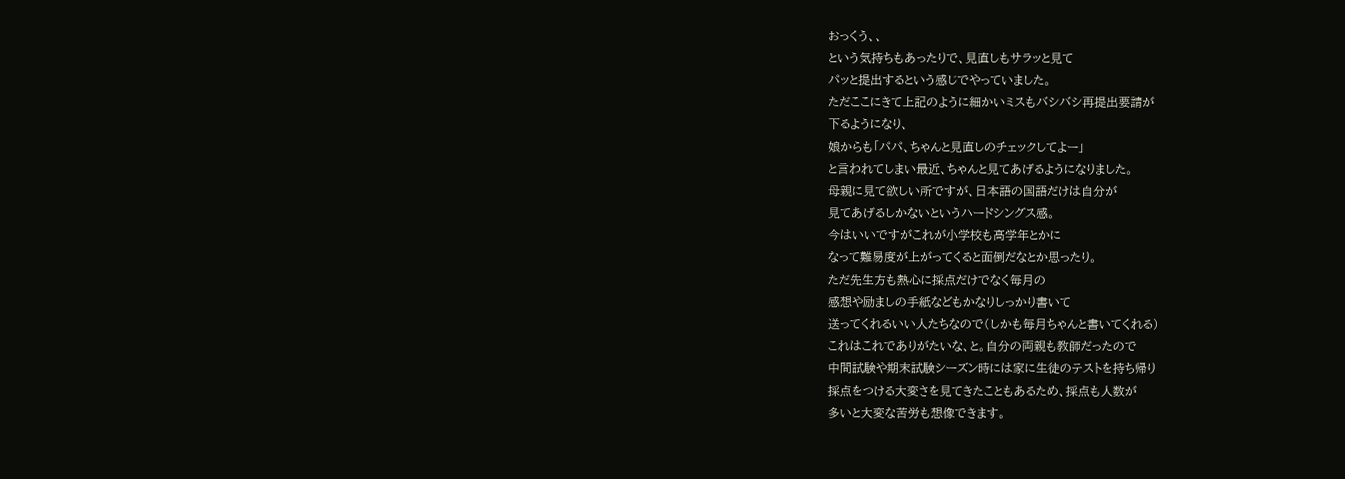おっくう、、
という気持ちもあったりで、見直しもサラッと見て
パッと提出するという感じでやっていました。
ただここにきて上記のように細かいミスもバシバシ再提出要請が
下るようになり、
娘からも「パパ、ちゃんと見直しのチェックしてよー」
と言われてしまい最近、ちゃんと見てあげるようになりました。
母親に見て欲しい所ですが、日本語の国語だけは自分が
見てあげるしかないというハードシングス感。
今はいいですがこれが小学校も高学年とかに
なって難易度が上がってくると面倒だなとか思ったり。
ただ先生方も熱心に採点だけでなく毎月の
感想や励ましの手紙などもかなりしっかり書いて
送ってくれるいい人たちなので(しかも毎月ちゃんと書いてくれる)
これはこれでありがたいな、と。自分の両親も教師だったので
中間試験や期末試験シーズン時には家に生徒のテストを持ち帰り
採点をつける大変さを見てきたこともあるため、採点も人数が
多いと大変な苦労も想像できます。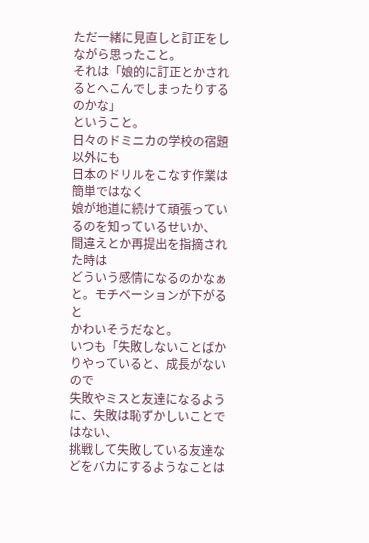ただ一緒に見直しと訂正をしながら思ったこと。
それは「娘的に訂正とかされるとへこんでしまったりするのかな」
ということ。
日々のドミニカの学校の宿題以外にも
日本のドリルをこなす作業は簡単ではなく
娘が地道に続けて頑張っているのを知っているせいか、
間違えとか再提出を指摘された時は
どういう感情になるのかなぁと。モチベーションが下がると
かわいそうだなと。
いつも「失敗しないことばかりやっていると、成長がないので
失敗やミスと友達になるように、失敗は恥ずかしいことではない、
挑戦して失敗している友達などをバカにするようなことは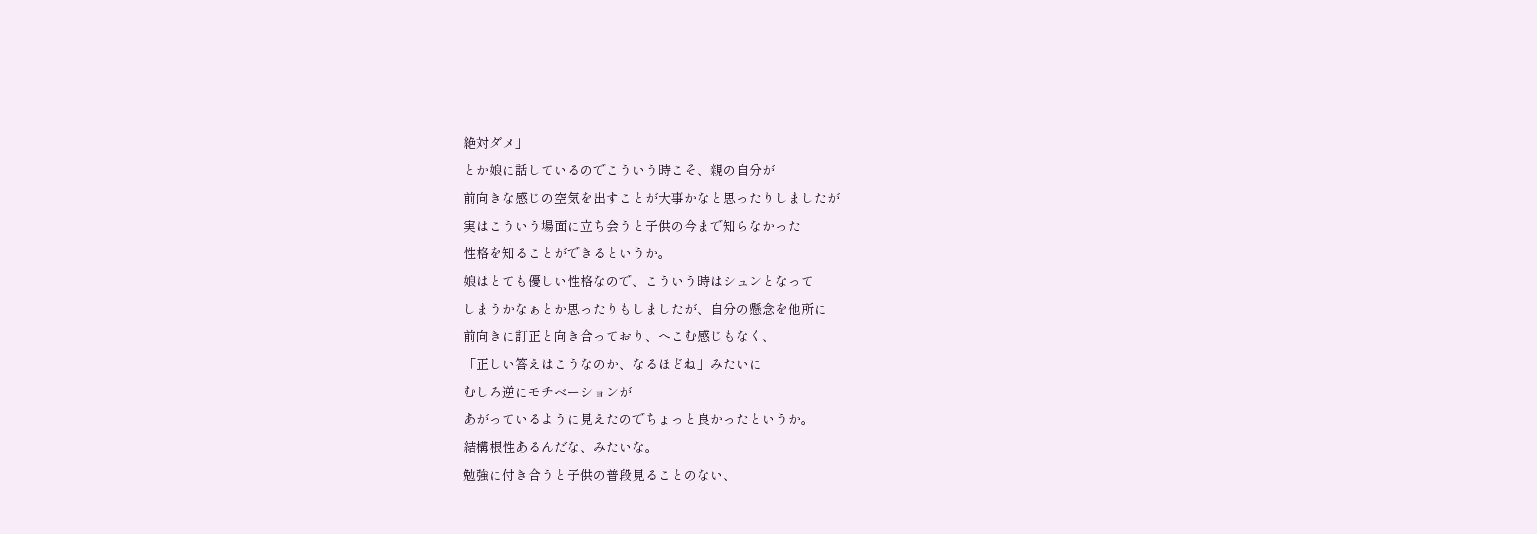絶対ダメ」
とか娘に話しているのでこういう時こそ、親の自分が
前向きな感じの空気を出すことが大事かなと思ったりしましたが
実はこういう場面に立ち会うと子供の今まで知らなかった
性格を知ることができるというか。
娘はとても優しい性格なので、こういう時はシュンとなって
しまうかなぁとか思ったりもしましたが、自分の懸念を他所に
前向きに訂正と向き合っており、へこむ感じもなく、
「正しい答えはこうなのか、なるほどね」みたいに
むしろ逆にモチベーションが
あがっているように見えたのでちょっと良かったというか。
結構根性あるんだな、みたいな。
勉強に付き合うと子供の普段見ることのない、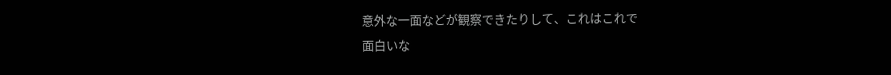意外な一面などが観察できたりして、これはこれで
面白いな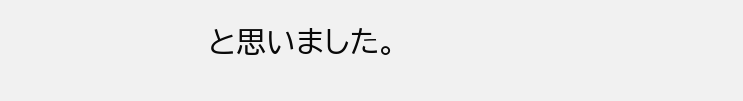と思いました。